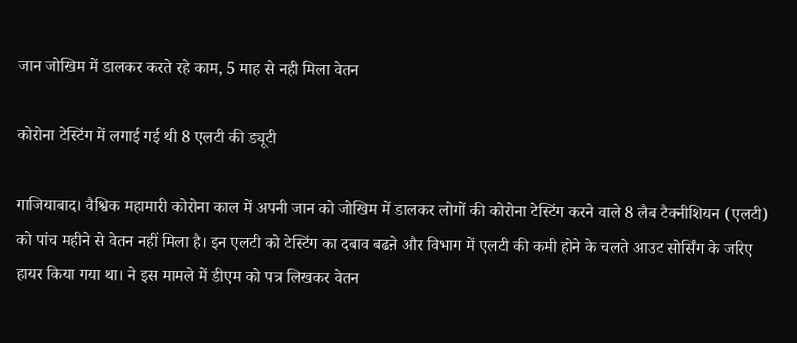जान जोखिम में डालकर करते रहे काम, 5 माह से नही मिला वेतन

कोरोना टेस्टिंग में लगाई गई थी 8 एलटी की ड्यूटी

गाजियाबाद। वैश्विक महामारी कोरोना काल में अपनी जान को जोखिम में डालकर लोगों की कोरोना टेस्टिंग करने वाले 8 लैब टैक्नीशियन (एलटी) को पांच महीने से वेतन नहीं मिला है। इन एलटी को टेस्टिंग का दबाव बढऩे और विभाग में एलटी की कमी होने के चलते आउट सोर्सिंग के जरिए हायर किया गया था। ने इस मामले में डीएम को पत्र लिखकर वेतन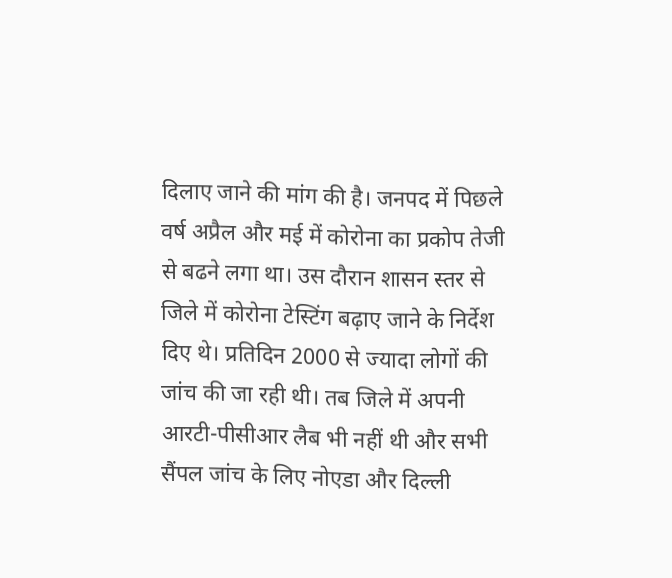दिलाए जाने की मांग की है। जनपद में पिछले वर्ष अप्रैल और मई में कोरोना का प्रकोप तेजी से बढने लगा था। उस दौरान शासन स्तर से जिले में कोरोना टेस्टिंग बढ़ाए जाने के निर्देश दिए थे। प्रतिदिन 2000 से ज्यादा लोगों की जांच की जा रही थी। तब जिले में अपनी आरटी-पीसीआर लैब भी नहीं थी और सभी सैंपल जांच के लिए नोएडा और दिल्ली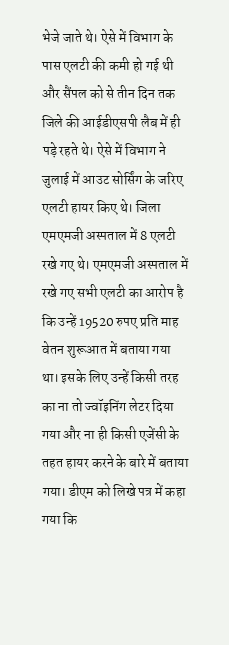भेजे जाते थे। ऐसे में विभाग के पास एलटी की कमी हो गई थी और सैंपल को से तीन दिन तक जिले की आईडीएसपी लैब में ही पड़े रहते थे। ऐसे में विभाग ने जुलाई में आउट सोर्सिंग के जरिए एलटी हायर किए थे। जिला एमएमजी अस्पताल में 8 एलटी रखे गए थे। एमएमजी अस्पताल में रखे गए सभी एलटी का आरोप है कि उन्हें 19520 रुपए प्रति माह वेतन शुरूआत में बताया गया था। इसके लिए उन्हें किसी तरह का ना तो ज्वॉइनिंग लेटर दिया गया और ना ही किसी एजेंसी के तहत हायर करने के बारे में बताया गया। डीएम को लिखे पत्र में कहा गया कि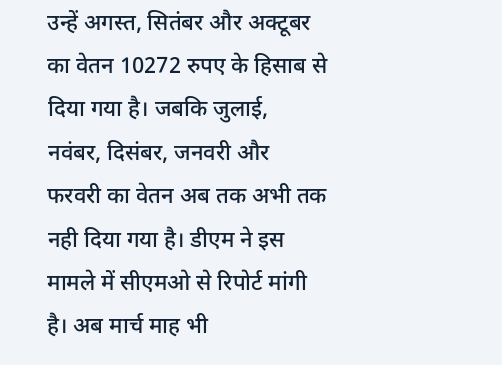उन्हें अगस्त, सितंबर और अक्टूबर का वेतन 10272 रुपए के हिसाब से दिया गया है। जबकि जुलाई, नवंबर, दिसंबर, जनवरी और फरवरी का वेतन अब तक अभी तक नही दिया गया है। डीएम ने इस मामले में सीएमओ से रिपोर्ट मांगी है। अब मार्च माह भी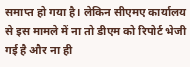समाप्त हो गया है। लेकिन सीएमए कार्यालय से इस मामले में ना तो डीएम को रिपोर्ट भेजी गई है और ना ही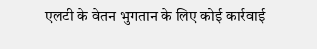एलटी के वेतन भुगतान के लिए कोई कार्रवाई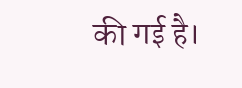की गई है।